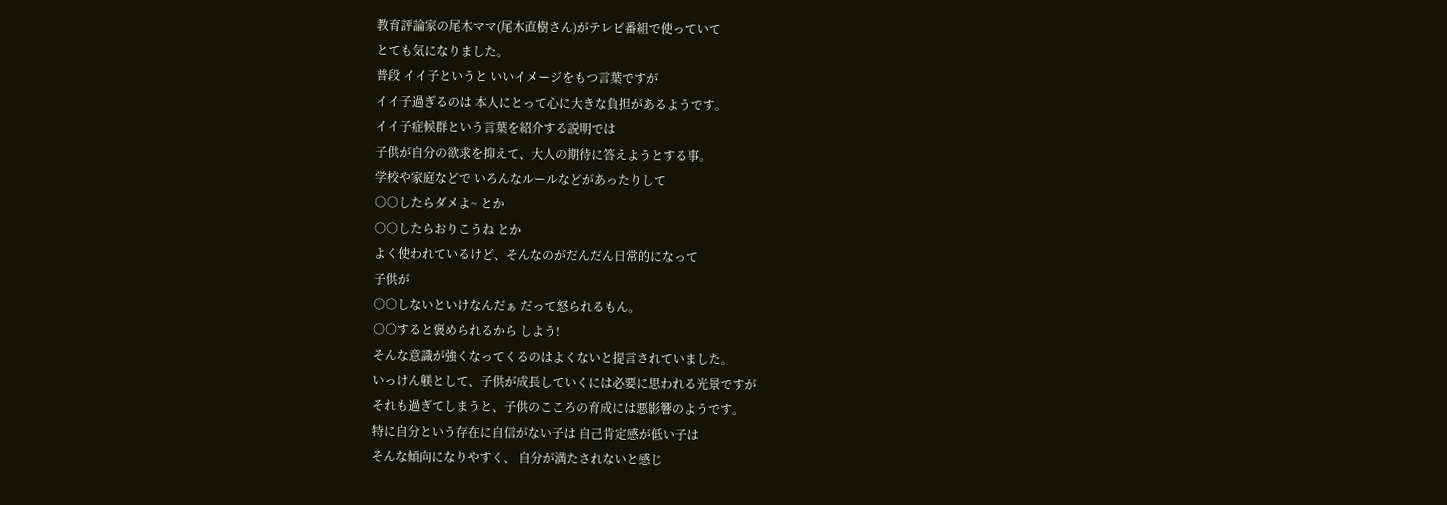教育評論家の尾木ママ(尾木直樹さん)がテレビ番組で使っていて
とても気になりました。
普段 イイ子というと いいイメージをもつ言葉ですが
イイ子過ぎるのは 本人にとって心に大きな負担があるようです。
イイ子症候群という言葉を紹介する説明では
子供が自分の欲求を抑えて、大人の期待に答えようとする事。
学校や家庭などで いろんなルールなどがあったりして
○○したらダメよ~ とか
○○したらおりこうね とか
よく使われているけど、そんなのがだんだん日常的になって
子供が
○○しないといけなんだぁ だって怒られるもん。
○○すると褒められるから しよう!
そんな意識が強くなってくるのはよくないと提言されていました。
いっけん躾として、子供が成長していくには必要に思われる光景ですが
それも過ぎてしまうと、子供のこころの育成には悪影響のようです。
特に自分という存在に自信がない子は 自己肯定感が低い子は
そんな傾向になりやすく、 自分が満たされないと感じ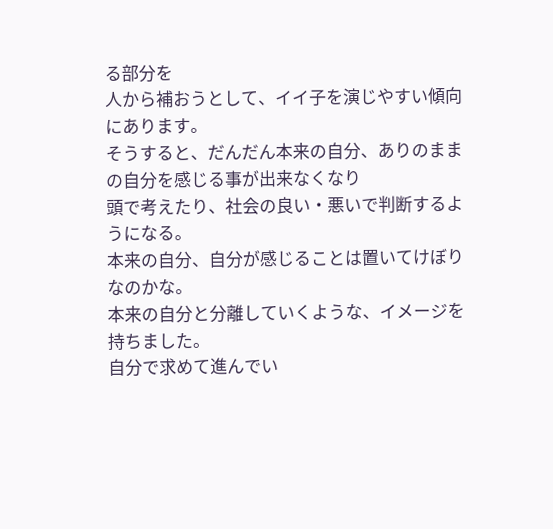る部分を
人から補おうとして、イイ子を演じやすい傾向にあります。
そうすると、だんだん本来の自分、ありのままの自分を感じる事が出来なくなり
頭で考えたり、社会の良い・悪いで判断するようになる。
本来の自分、自分が感じることは置いてけぼりなのかな。
本来の自分と分離していくような、イメージを持ちました。
自分で求めて進んでい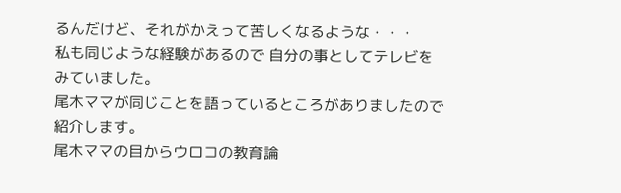るんだけど、それがかえって苦しくなるような・・・
私も同じような経験があるので 自分の事としてテレビをみていました。
尾木ママが同じことを語っているところがありましたので紹介します。
尾木ママの目からウロコの教育論